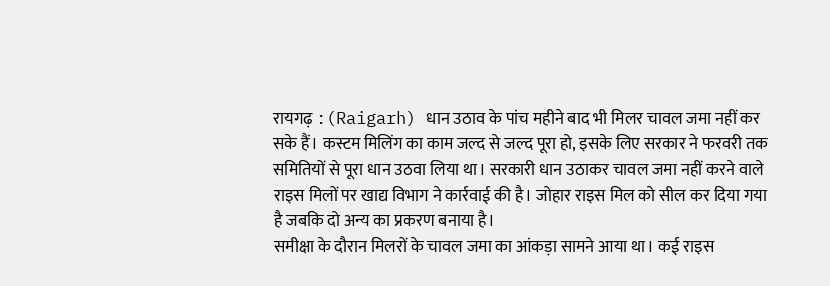रायगढ़ :(Raigarh) धान उठाव के पांच महीने बाद भी मिलर चावल जमा नहीं कर सके हैं। कस्टम मिलिंग का काम जल्द से जल्द पूरा हो, इसके लिए सरकार ने फरवरी तक समितियों से पूरा धान उठवा लिया था। सरकारी धान उठाकर चावल जमा नहीं करने वाले राइस मिलों पर खाद्य विभाग ने कार्रवाई की है। जोहार राइस मिल को सील कर दिया गया है जबकि दो अन्य का प्रकरण बनाया है।
समीक्षा के दौरान मिलरों के चावल जमा का आंकड़ा सामने आया था। कई राइस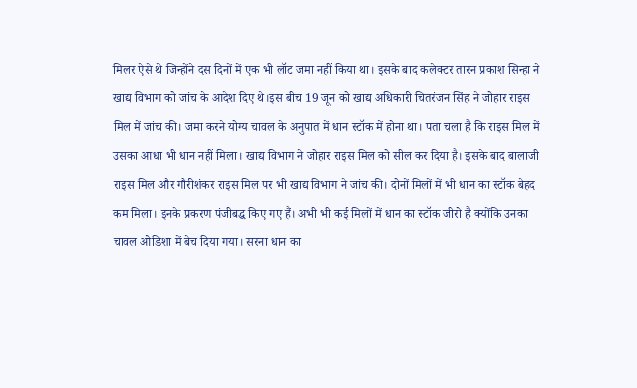मिलर ऐसे थे जिन्होंने दस दिनों में एक भी लॉट जमा नहीं किया था। इसके बाद कलेक्टर तारन प्रकाश सिन्हा ने खाद्य विभाग को जांच के आदेश दिए थे।इस बीच 19 जून को खाद्य अधिकारी चितरंजन सिंह ने जोहार राइस मिल में जांच की। जमा करने योग्य चावल के अनुपात में धान स्टॉक में होना था। पता चला है कि राइस मिल में उसका आधा भी धान नहीं मिला। खाद्य विभाग ने जोहार राइस मिल को सील कर दिया है। इसके बाद बालाजी राइस मिल और गौरीशंकर राइस मिल पर भी खाद्य विभाग ने जांच की। दोनों मिलों में भी धान का स्टॉक बेहद कम मिला। इनके प्रकरण पंजीबद्ध किए गए हैं। अभी भी कई मिलों में धान का स्टॉक जीरो है क्योंकि उनका चावल ओडिशा में बेच दिया गया। सरना धान का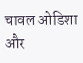चावल ओडिशा और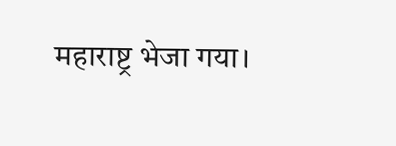महाराष्ट्र भेजा गया।